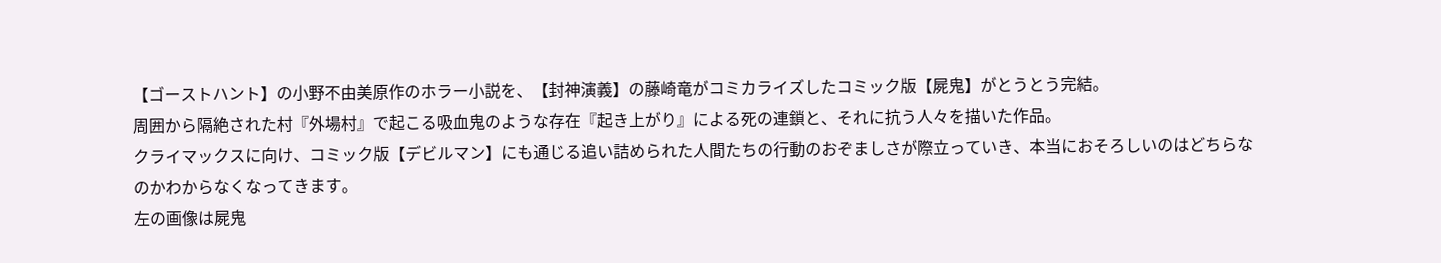【ゴーストハント】の小野不由美原作のホラー小説を、【封神演義】の藤崎竜がコミカライズしたコミック版【屍鬼】がとうとう完結。
周囲から隔絶された村『外場村』で起こる吸血鬼のような存在『起き上がり』による死の連鎖と、それに抗う人々を描いた作品。
クライマックスに向け、コミック版【デビルマン】にも通じる追い詰められた人間たちの行動のおぞましさが際立っていき、本当におそろしいのはどちらなのかわからなくなってきます。
左の画像は屍鬼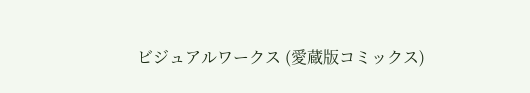ビジュアルワークス (愛蔵版コミックス)